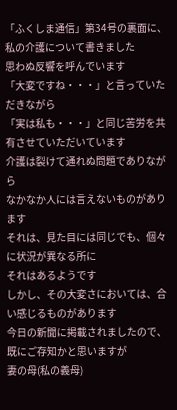「ふくしま通信」第34号の裏面に、私の介護について書きました
思わぬ反響を呼んでいます
「大変ですね・・・」と言っていただきながら
「実は私も・・・」と同じ苦労を共有させていただいています
介護は裂けて通れぬ問題でありながら
なかなか人には言えないものがあります
それは、見た目には同じでも、個々に状況が異なる所に
それはあるようです
しかし、その大変さにおいては、合い感じるものがあります
今日の新聞に掲載されましたので、既にご存知かと思いますが
妻の母(私の義母)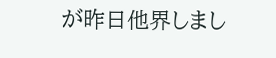が昨日他界しまし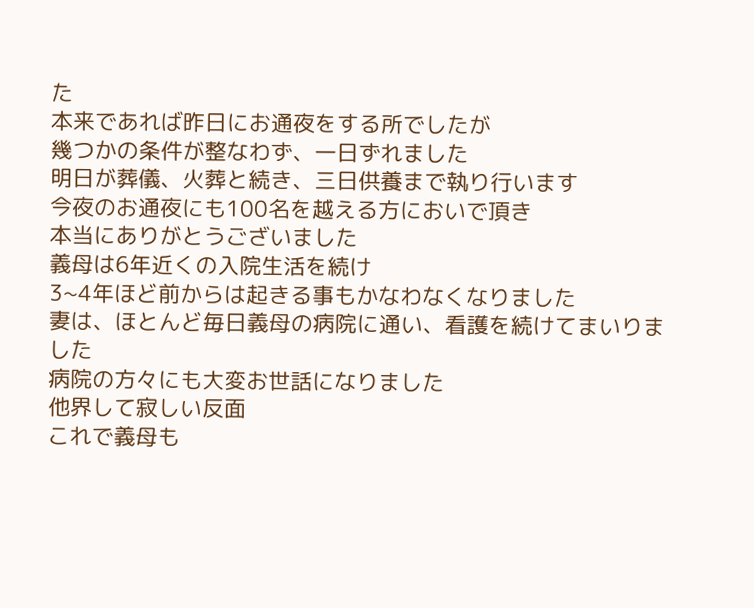た
本来であれば昨日にお通夜をする所でしたが
幾つかの条件が整なわず、一日ずれました
明日が葬儀、火葬と続き、三日供養まで執り行います
今夜のお通夜にも100名を越える方においで頂き
本当にありがとうございました
義母は6年近くの入院生活を続け
3~4年ほど前からは起きる事もかなわなくなりました
妻は、ほとんど毎日義母の病院に通い、看護を続けてまいりました
病院の方々にも大変お世話になりました
他界して寂しい反面
これで義母も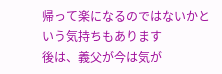帰って楽になるのではないかという気持ちもあります
後は、義父が今は気が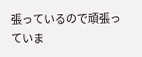張っているので頑張っていま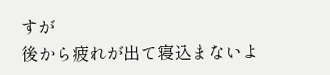すが
後から疲れが出て寝込まないよ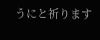うにと祈ります